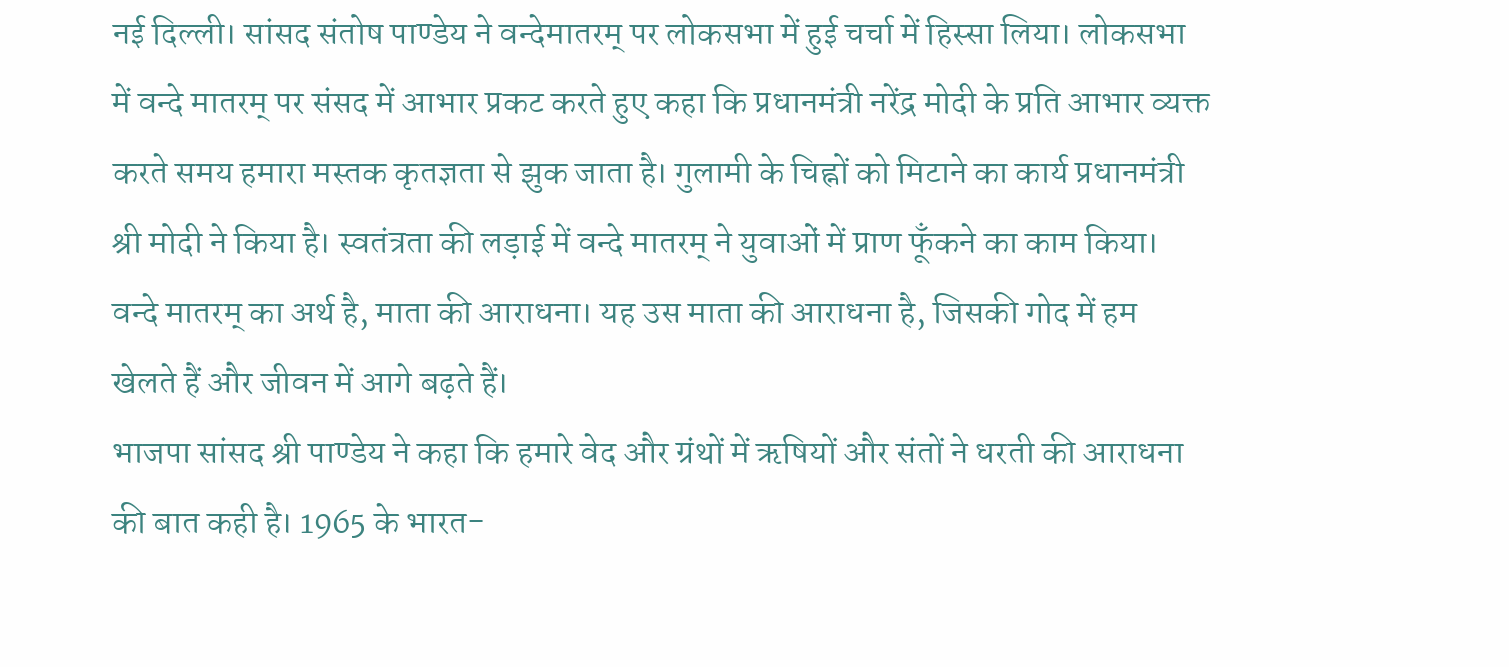नई दिल्ली। सांसद संतोष पाण्डेय ने वन्देमातरम् पर लोकसभा में हुई चर्चा में हिस्सा लिया। लोकसभा में वन्दे मातरम् पर संसद में आभार प्रकट करते हुए कहा कि प्रधानमंत्री नरेंद्र मोदी के प्रति आभार व्यक्त करते समय हमारा मस्तक कृतज्ञता से झुक जाता है। गुलामी के चिह्नों को मिटाने का कार्य प्रधानमंत्री श्री मोदी ने किया है। स्वतंत्रता की लड़ाई में वन्दे मातरम् ने युवाओं में प्राण फूँकने का काम किया। वन्दे मातरम् का अर्थ है, माता की आराधना। यह उस माता की आराधना है, जिसकी गोद में हम खेलते हैं और जीवन में आगे बढ़ते हैं।
भाजपा सांसद श्री पाण्डेय ने कहा कि हमारे वेद और ग्रंथों में ऋषियों और संतों ने धरती की आराधना की बात कही है। 1965 के भारत-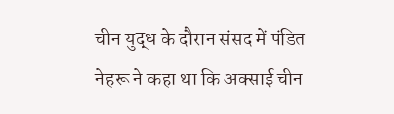चीन युद्ध के दौरान संसद में पंडित नेहरू ने कहा था कि अक्साई चीन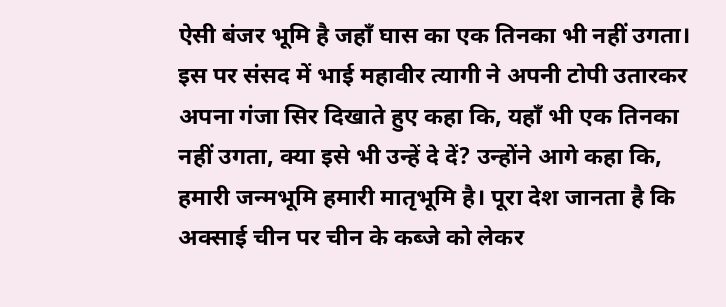ऐसी बंजर भूमि है जहाँ घास का एक तिनका भी नहीं उगता। इस पर संसद में भाई महावीर त्यागी ने अपनी टोपी उतारकर अपना गंजा सिर दिखाते हुए कहा कि, यहाँ भी एक तिनका नहीं उगता, क्या इसे भी उन्हें दे दें? उन्होंने आगे कहा कि, हमारी जन्मभूमि हमारी मातृभूमि है। पूरा देश जानता है कि अक्साई चीन पर चीन के कब्जे को लेकर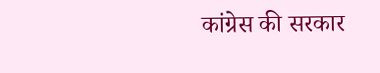कांग्रेस की सरकार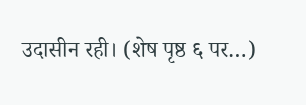उदासीन रही। (शेष पृष्ठ ६ पर…)